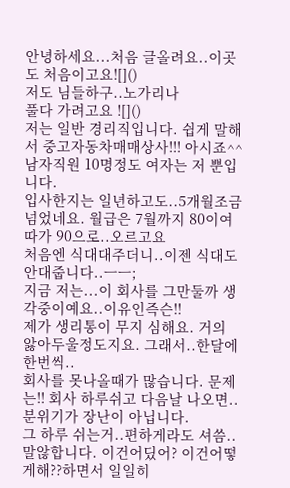안녕하세요...처음 글올려요..이곳도 처음이고요![]()
저도 님들하구..노가리나
풀다 가려고요 ![]()
저는 일반 경리직입니다. 쉽게 말해서 중고자동차매매상사!!! 아시죠^^
남자직원 10명정도 여자는 저 뿐입니다.
입사한지는 일년하고도..5개월조금 넘었네요. 월급은 7월까지 80이여따가 90으로..오르고요
처음엔 식대대주더니..이젠 식대도 안대줍니다..ㅡㅡ;
지금 저는...이 회사를 그만둘까 생각중이예요..이유인즉슨!!
제가 생리통이 무지 심해요. 거의 앓아두울정도지요. 그래서..한달에 한번씩..
회사를 못나올때가 많습니다. 문제는!! 회사 하루쉬고 다음날 나오면..분위기가 장난이 아닙니다.
그 하루 쉬는거..편하게라도 셔씀..말않합니다. 이건어딨어? 이건어떻게해??하면서 일일히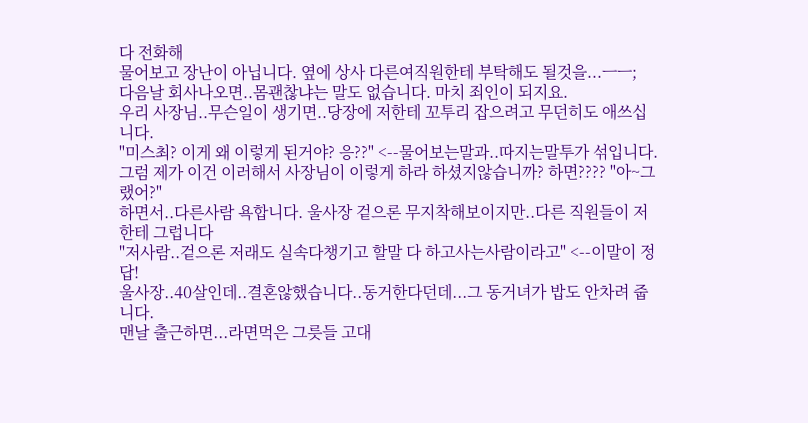다 전화해
물어보고 장난이 아닙니다. 옆에 상사 다른여직원한테 부탁해도 될것을...ㅡㅡ;
다음날 회사나오면..몸괜찮냐는 말도 없습니다. 마치 죄인이 되지요.
우리 사장님..무슨일이 생기면..당장에 저한테 꼬투리 잡으려고 무던히도 애쓰십니다.
"미스최? 이게 왜 이렇게 된거야? 응??" <--물어보는말과..따지는말투가 섞입니다.
그럼 제가 이건 이러해서 사장님이 이렇게 하라 하셨지않습니까? 하면???? "아~그랬어?"
하면서..다른사람 욕합니다. 울사장 겉으론 무지착해보이지만..다른 직원들이 저한테 그럽니다
"저사람..겉으론 저래도 실속다챙기고 할말 다 하고사는사람이라고" <--이말이 정답!
울사장..40살인데..결혼않했습니다..동거한다던데...그 동거녀가 밥도 안차려 줍니다.
맨날 출근하면...라면먹은 그릇들 고대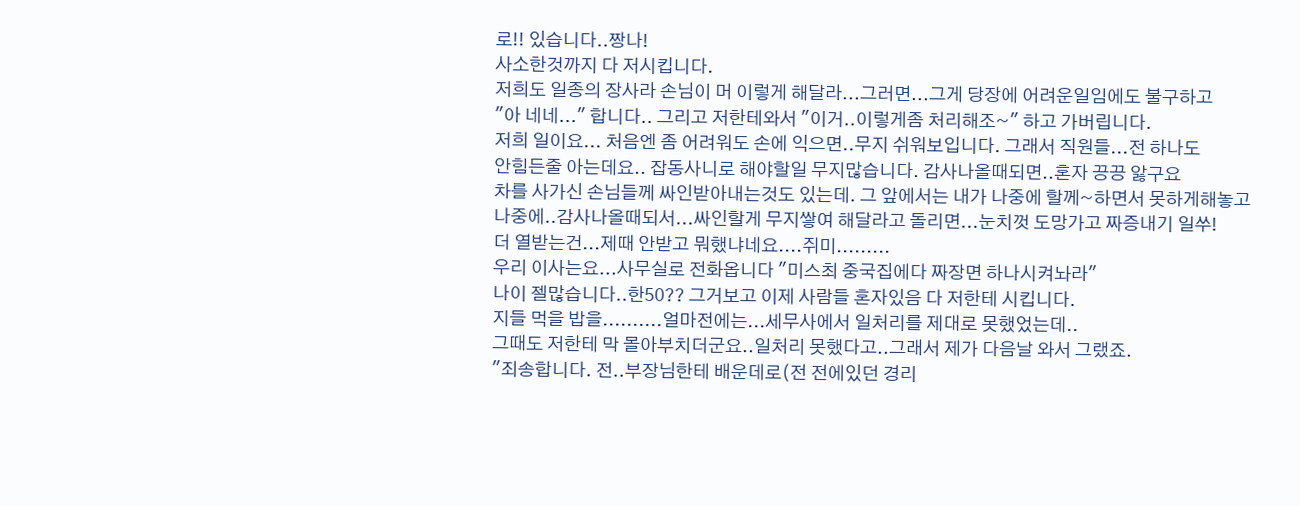로!! 있습니다..짱나!
사소한것까지 다 저시킵니다.
저희도 일종의 장사라 손님이 머 이렇게 해달라...그러면...그게 당장에 어려운일임에도 불구하고
"아 네네..." 합니다.. 그리고 저한테와서 "이거..이렇게좀 처리해조~" 하고 가버립니다.
저희 일이요... 처음엔 좀 어려워도 손에 익으면..무지 쉬워보입니다. 그래서 직원들...전 하나도
안힘든줄 아는데요.. 잡동사니로 해야할일 무지많습니다. 감사나올때되면..혼자 끙끙 앓구요
차를 사가신 손님들께 싸인받아내는것도 있는데. 그 앞에서는 내가 나중에 할께~하면서 못하게해놓고
나중에..감사나올때되서...싸인할게 무지쌓여 해달라고 돌리면...눈치껏 도망가고 짜증내기 일쑤!
더 열받는건...제때 안받고 뭐했냐네요....쥐미.........
우리 이사는요...사무실로 전화옵니다 "미스최 중국집에다 짜장면 하나시켜놔라"
나이 젤많습니다..한50?? 그거보고 이제 사람들 혼자있음 다 저한테 시킵니다.
지들 먹을 밥을..........얼마전에는...세무사에서 일처리를 제대로 못했었는데..
그때도 저한테 막 몰아부치더군요..일처리 못했다고..그래서 제가 다음날 와서 그랬죠.
"죄송합니다. 전..부장님한테 배운데로(전 전에있던 경리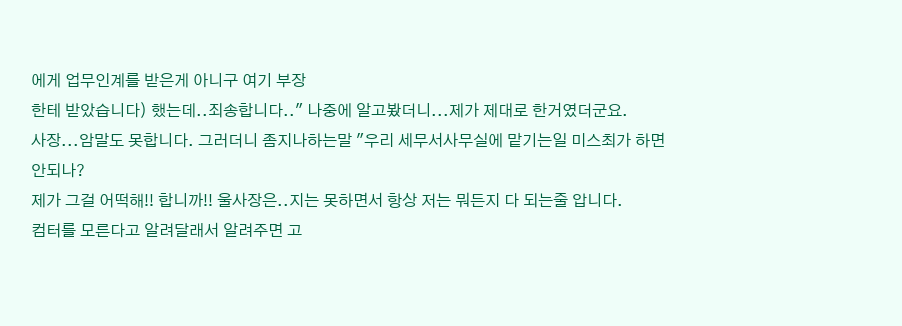에게 업무인계를 받은게 아니구 여기 부장
한테 받았습니다) 했는데..죄송합니다.." 나중에 알고봤더니...제가 제대로 한거였더군요.
사장...암말도 못합니다. 그러더니 좀지나하는말 "우리 세무서사무실에 맡기는일 미스최가 하면
안되나?
제가 그걸 어떡해!! 합니까!! 울사장은..지는 못하면서 항상 저는 뭐든지 다 되는줄 압니다.
컴터를 모른다고 알려달래서 알려주면 고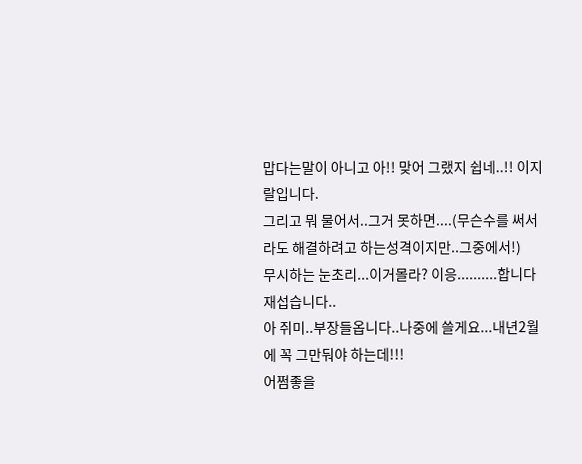맙다는말이 아니고 아!! 맞어 그랬지 쉽네..!! 이지랄입니다.
그리고 뭐 물어서..그거 못하면....(무슨수를 써서라도 해결하려고 하는성격이지만..그중에서!)
무시하는 눈초리...이거몰라? 이응..........합니다 재섭습니다..
아 쥐미..부장들옵니다..나중에 쓸게요...내년2월에 꼭 그만둬야 하는데!!!
어쩜좋을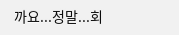까요...정말...회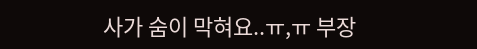사가 숨이 막혀요..ㅠ,ㅠ 부장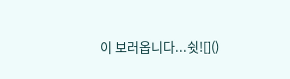이 보러옵니다...쉿![]()